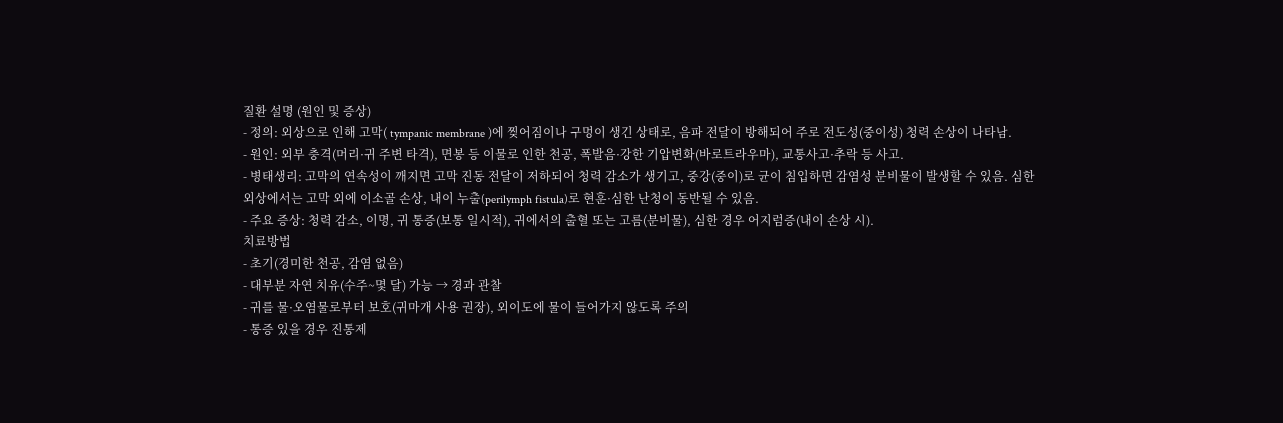질환 설명 (원인 및 증상)
- 정의: 외상으로 인해 고막( tympanic membrane )에 찢어짐이나 구멍이 생긴 상태로, 음파 전달이 방해되어 주로 전도성(중이성) 청력 손상이 나타남.
- 원인: 외부 충격(머리·귀 주변 타격), 면봉 등 이물로 인한 천공, 폭발음·강한 기압변화(바로트라우마), 교통사고·추락 등 사고.
- 병태생리: 고막의 연속성이 깨지면 고막 진동 전달이 저하되어 청력 감소가 생기고, 중강(중이)로 균이 침입하면 감염성 분비물이 발생할 수 있음. 심한 외상에서는 고막 외에 이소골 손상, 내이 누출(perilymph fistula)로 현훈·심한 난청이 동반될 수 있음.
- 주요 증상: 청력 감소, 이명, 귀 통증(보통 일시적), 귀에서의 출혈 또는 고름(분비물), 심한 경우 어지럼증(내이 손상 시).
치료방법
- 초기(경미한 천공, 감염 없음)
- 대부분 자연 치유(수주~몇 달) 가능 → 경과 관찰
- 귀를 물·오염물로부터 보호(귀마개 사용 권장), 외이도에 물이 들어가지 않도록 주의
- 통증 있을 경우 진통제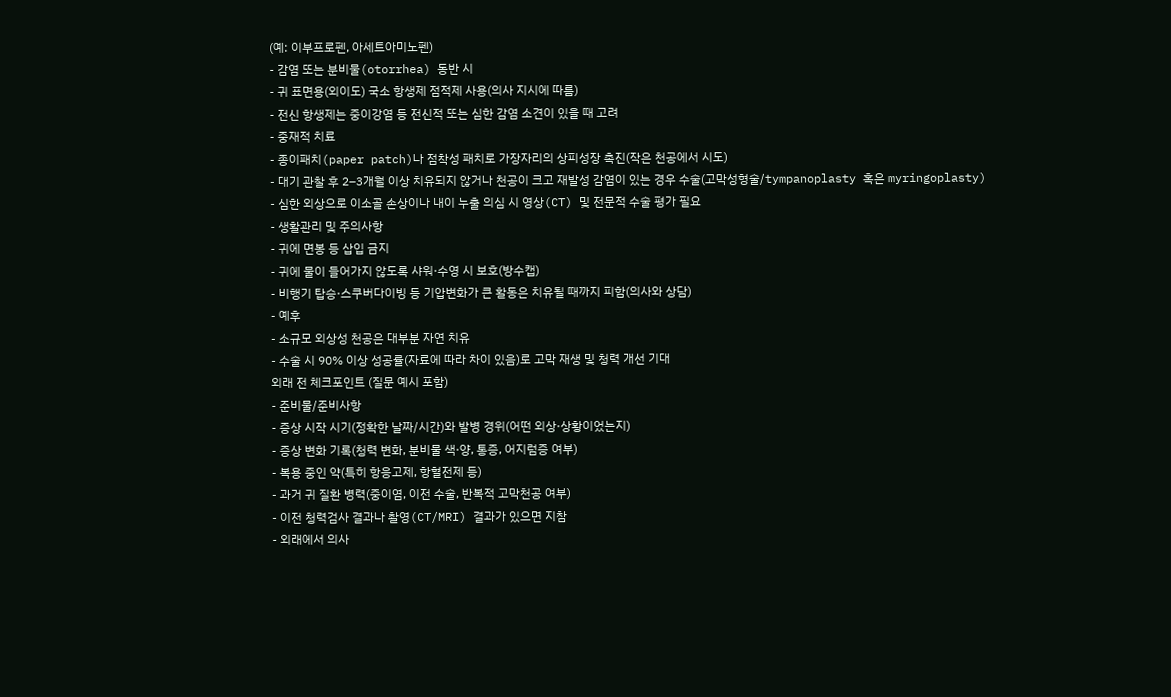(예: 이부프로펜, 아세트아미노펜)
- 감염 또는 분비물(otorrhea) 동반 시
- 귀 표면용(외이도) 국소 항생제 점적제 사용(의사 지시에 따름)
- 전신 항생제는 중이강염 등 전신적 또는 심한 감염 소견이 있을 때 고려
- 중재적 치료
- 종이패치(paper patch)나 점착성 패치로 가장자리의 상피성장 촉진(작은 천공에서 시도)
- 대기 관찰 후 2–3개월 이상 치유되지 않거나 천공이 크고 재발성 감염이 있는 경우 수술(고막성형술/tympanoplasty 혹은 myringoplasty)
- 심한 외상으로 이소골 손상이나 내이 누출 의심 시 영상(CT) 및 전문적 수술 평가 필요
- 생활관리 및 주의사항
- 귀에 면봉 등 삽입 금지
- 귀에 물이 들어가지 않도록 샤워·수영 시 보호(방수캡)
- 비행기 탑승·스쿠버다이빙 등 기압변화가 큰 활동은 치유될 때까지 피함(의사와 상담)
- 예후
- 소규모 외상성 천공은 대부분 자연 치유
- 수술 시 90% 이상 성공률(자료에 따라 차이 있음)로 고막 재생 및 청력 개선 기대
외래 전 체크포인트 (질문 예시 포함)
- 준비물/준비사항
- 증상 시작 시기(정확한 날짜/시간)와 발병 경위(어떤 외상·상황이었는지)
- 증상 변화 기록(청력 변화, 분비물 색·양, 통증, 어지럼증 여부)
- 복용 중인 약(특히 항응고제, 항혈전제 등)
- 과거 귀 질환 병력(중이염, 이전 수술, 반복적 고막천공 여부)
- 이전 청력검사 결과나 촬영(CT/MRI) 결과가 있으면 지참
- 외래에서 의사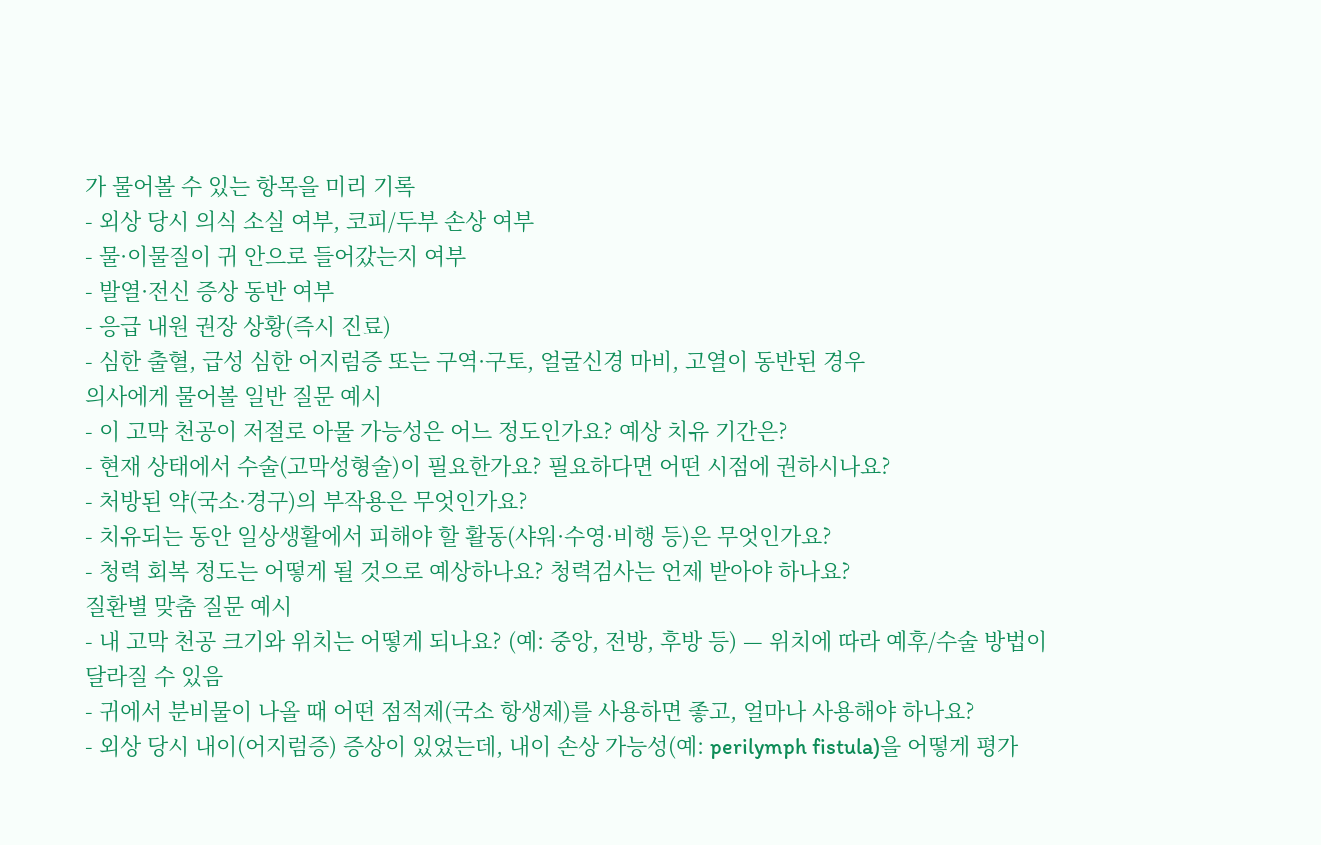가 물어볼 수 있는 항목을 미리 기록
- 외상 당시 의식 소실 여부, 코피/두부 손상 여부
- 물·이물질이 귀 안으로 들어갔는지 여부
- 발열·전신 증상 동반 여부
- 응급 내원 권장 상황(즉시 진료)
- 심한 출혈, 급성 심한 어지럼증 또는 구역·구토, 얼굴신경 마비, 고열이 동반된 경우
의사에게 물어볼 일반 질문 예시
- 이 고막 천공이 저절로 아물 가능성은 어느 정도인가요? 예상 치유 기간은?
- 현재 상태에서 수술(고막성형술)이 필요한가요? 필요하다면 어떤 시점에 권하시나요?
- 처방된 약(국소·경구)의 부작용은 무엇인가요?
- 치유되는 동안 일상생활에서 피해야 할 활동(샤워·수영·비행 등)은 무엇인가요?
- 청력 회복 정도는 어떻게 될 것으로 예상하나요? 청력검사는 언제 받아야 하나요?
질환별 맞춤 질문 예시
- 내 고막 천공 크기와 위치는 어떻게 되나요? (예: 중앙, 전방, 후방 등) — 위치에 따라 예후/수술 방법이 달라질 수 있음
- 귀에서 분비물이 나올 때 어떤 점적제(국소 항생제)를 사용하면 좋고, 얼마나 사용해야 하나요?
- 외상 당시 내이(어지럼증) 증상이 있었는데, 내이 손상 가능성(예: perilymph fistula)을 어떻게 평가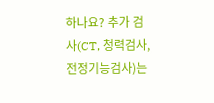하나요? 추가 검사(CT, 청력검사, 전정기능검사)는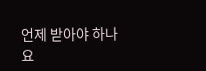언제 받아야 하나요